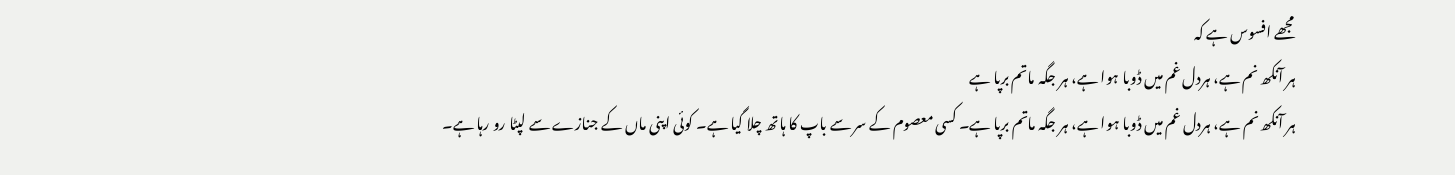مجھے افسوس ہے کہ
ہر آنکھ نم ہے، ہردل غم میں ڈوبا ہوا ہے، ہر جگہ ماتم برپا ہے
ہر آنکھ نم ہے، ہردل غم میں ڈوبا ہوا ہے، ہر جگہ ماتم برپا ہے۔ کسی معصوم کے سر سے باپ کا ہاتھ چلا گیا ہے۔ کوئی اپنی ماں کے جنازے سے لپٹا رو رہا ہے۔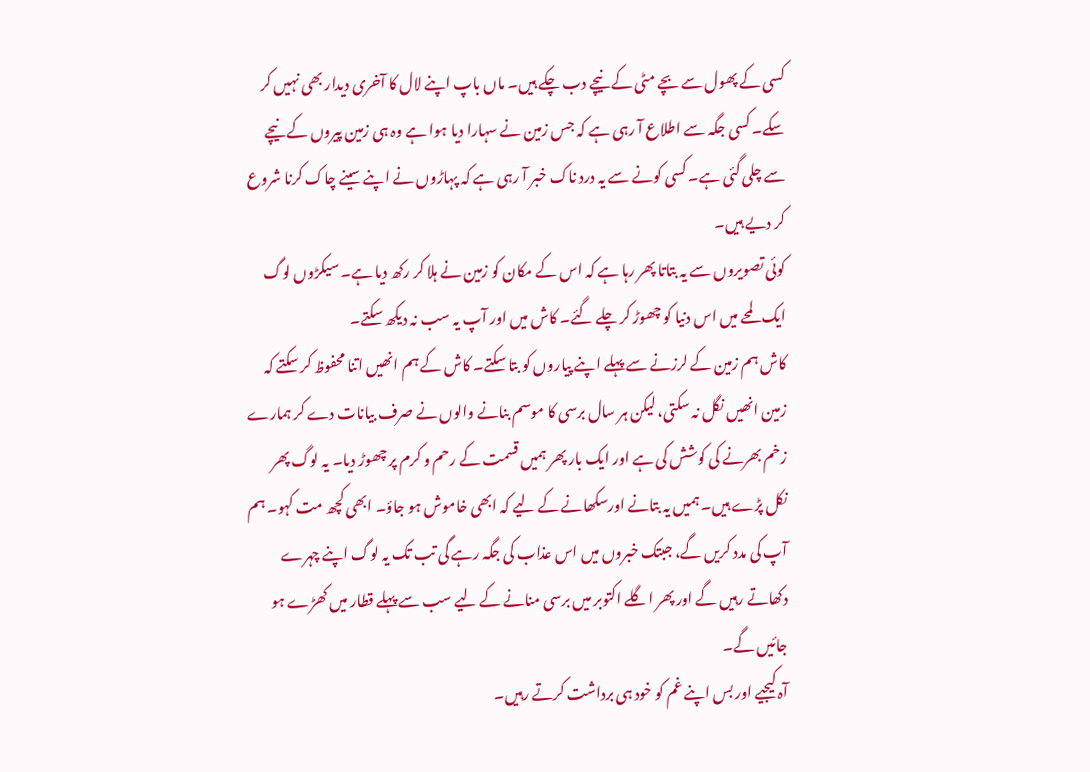کسی کے پھول سے بچے مٹی کے نیچے دب چکے ہیں۔ ماں باپ اپنے لال کا آخری دیدار بھی نہیں کر سکے۔ کسی جگہ سے اطلاع آ رہی ہے کہ جس زمین نے سہارا دیا ہوا ہے وہ ہی زمین پیروں کے نیچے سے چلی گئی ہے۔ کسی کونے سے یہ درد ناک خبر آ رہی ہے کہ پہاڑوں نے اپنے سینے چاک کرنا شروع کر دیے ہیں۔
کوئی تصویروں سے یہ بتاتا پھر رہا ہے کہ اس کے مکان کو زمین نے ہلا کر رکھ دیا ہے۔ سیکڑوں لوگ ایک لمحے میں اس دنیا کو چھوڑ کر چلے گئے۔ کاش میں اور آپ یہ سب نہ دیکھ سکتے۔
کاش ہم زمین کے لرزنے سے پہلے اپنے پیاروں کو بتا سکتے۔ کاش کے ہم انھیں اتنا محفوظ کر سکتے کہ زمین انھیں نگل نہ سکتی، لیکن ہر سال برسی کا موسم بنانے والوں نے صرف بیانات دے کر ہمارے زخم بھرنے کی کوشش کی ہے اور ایک بار پھر ہمیں قسمت کے رحم و کرم پر چھوڑ دیا۔ یہ لوگ پھر نکل پڑے ہیں۔ ہمیں یہ بتانے اورسکھانے کے لیے کہ ابھی خاموش ہو جاؤ۔ ابھی کچھ مت کہو۔ ہم آپ کی مدد کریں گے، جبتک خبروں میں اس عذاب کی جگہ رہے گی تب تک یہ لوگ اپنے چہرے دکھاتے رہیں گے اور پھر اگلے اکتوبر میں برسی منانے کے لیے سب سے پہلے قطار میں کھڑے ہو جائیں گے۔
آہ کیجیے اور بس اپنے غم کو خود ہی برداشت کرتے رہیں۔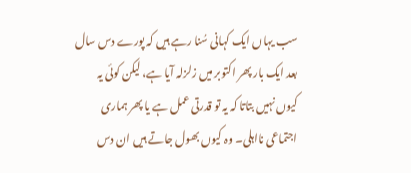سب یہاں ایک کہانی سُنا رہے ہیں کہ پورے دس سال بعد ایک بار پھر اکتوبر میں زلزلہ آیا ہے، لیکن کوئی یہ کیوں نہیں بتاتا کہ یہ تو قدرتی عمل ہے یا پھر ہماری اجتماعی نااہلی۔ وہ کیوں بھول جاتے ہیں ان دس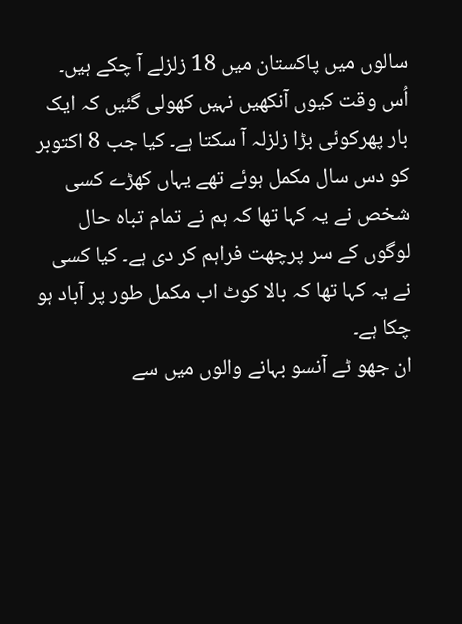سالوں میں پاکستان میں 18 زلزلے آ چکے ہیں۔ اُس وقت کیوں آنکھیں نہیں کھولی گئیں کہ ایک بار پھرکوئی بڑا زلزلہ آ سکتا ہے۔ کیا جب 8 اکتوبر کو دس سال مکمل ہوئے تھے یہاں کھڑے کسی شخص نے یہ کہا تھا کہ ہم نے تمام تباہ حال لوگوں کے سر پرچھت فراہم کر دی ہے۔ کیا کسی نے یہ کہا تھا کہ بالا کوٹ اب مکمل طور پر آباد ہو چکا ہے۔
ان جھو ٹے آنسو بہانے والوں میں سے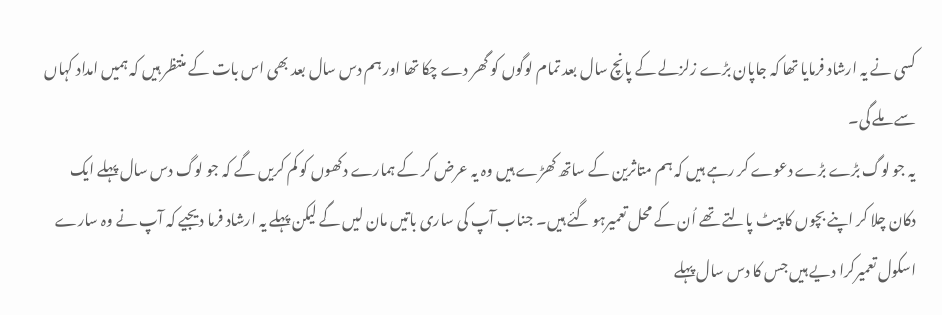کسی نے یہ ارشاد فرمایا تھا کہ جاپان بڑے زلزلے کے پانچ سال بعد تمام لوگوں کو گھر دے چکا تھا اور ہم دس سال بعد بھی اس بات کے منتظر ہیں کہ ہمیں امداد کہاں سے ملے گی۔
یہ جو لوگ بڑے بڑے دعوے کر رہے ہیں کہ ہم متاثرین کے ساتھ کھڑے ہیں وہ یہ عرض کر کے ہمارے دکھوں کو کم کریں گے کہ جو لوگ دس سال پہلے ایک دکان چلا کر اپنے بچوں کا پیٹ پالتے تھے اُن کے محل تعمیرہو گئے ہیں۔ جناب آپ کی ساری باتیں مان لیں گے لیکن پہلے یہ ارشاد فرما دیجیے کہ آپ نے وہ سارے اسکول تعمیرکرا دیے ہیں جس کا دس سال پہلے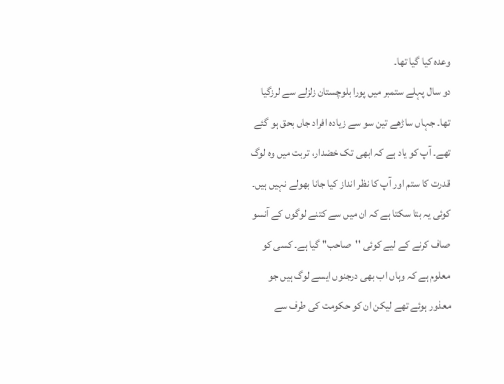وعدہ کیا گیا تھا۔
دو سال پہلے ستمبر میں پورا بلوچستان زلزلے سے لرزگیا تھا۔ جہاں ساڑھے تین سو سے زیادہ افراد جاں بحق ہو گئے تھے۔ آپ کو یاد ہے کہ ابھی تک خضدار، تربت میں وہ لوگ قدرت کا ستم اور آپ کا نظر انداز کیا جانا بھولے نہیں ہیں۔ کوئی یہ بتا سکتا ہے کہ ان میں سے کتنے لوگوں کے آنسو صاف کرنے کے لیے کوئی ''صاحب'' گیا ہے۔ کسی کو معلوم ہے کہ وہاں اب بھی درجنوں ایسے لوگ ہیں جو معذور ہوئے تھے لیکن ان کو حکومت کی طرف سے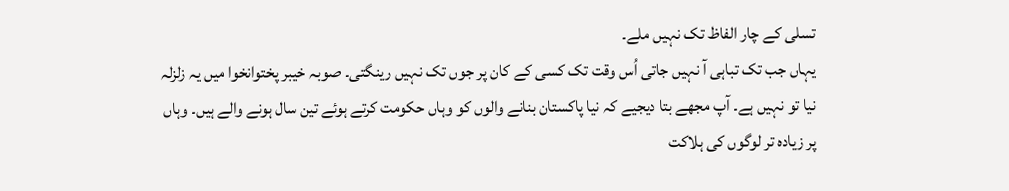تسلی کے چار الفاظ تک نہیں ملے۔
یہاں جب تک تباہی آ نہیں جاتی اُس وقت تک کسی کے کان پر جوں تک نہیں رینگتی۔ صوبہ خیبر پختوانخوا میں یہ زلزلہ نیا تو نہیں ہے۔ آپ مجھے بتا دیجیے کہ نیا پاکستان بنانے والوں کو وہاں حکومت کرتے ہوئے تین سال ہونے والے ہیں۔ وہاں پر زیادہ تر لوگوں کی ہلاکت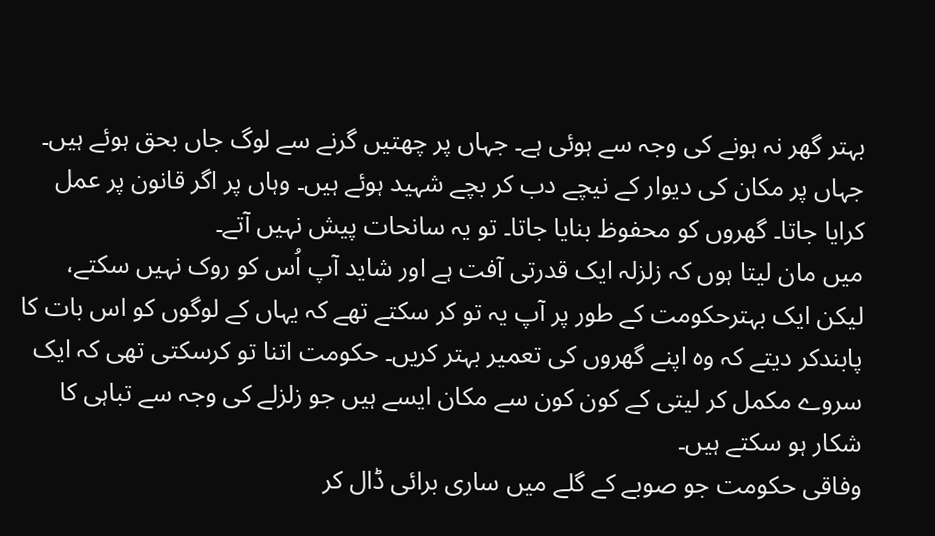بہتر گھر نہ ہونے کی وجہ سے ہوئی ہے۔ جہاں پر چھتیں گرنے سے لوگ جاں بحق ہوئے ہیں۔ جہاں پر مکان کی دیوار کے نیچے دب کر بچے شہید ہوئے ہیں۔ وہاں پر اگر قانون پر عمل کرایا جاتا۔ گھروں کو محفوظ بنایا جاتا۔ تو یہ سانحات پیش نہیں آتے۔
میں مان لیتا ہوں کہ زلزلہ ایک قدرتی آفت ہے اور شاید آپ اُس کو روک نہیں سکتے، لیکن ایک بہترحکومت کے طور پر آپ یہ تو کر سکتے تھے کہ یہاں کے لوگوں کو اس بات کا پابندکر دیتے کہ وہ اپنے گھروں کی تعمیر بہتر کریں۔ حکومت اتنا تو کرسکتی تھی کہ ایک سروے مکمل کر لیتی کے کون کون سے مکان ایسے ہیں جو زلزلے کی وجہ سے تباہی کا شکار ہو سکتے ہیں۔
وفاقی حکومت جو صوبے کے گلے میں ساری برائی ڈال کر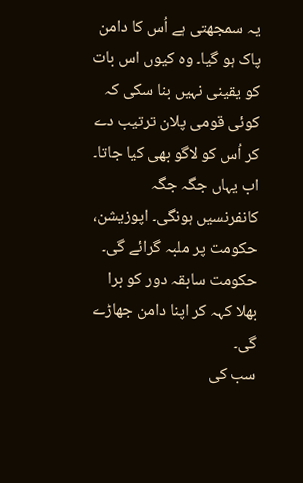یہ سمجھتی ہے اُس کا دامن پاک ہو گیا۔ وہ کیوں اس بات کو یقینی نہیں بنا سکی کہ کوئی قومی پلان ترتیب دے کر اُس کو لاگو بھی کیا جاتا۔ اب یہاں جگہ جگہ کانفرنسیں ہونگی۔ اپوزیشن، حکومت پر ملبہ گرائے گی۔ حکومت سابقہ دور کو برا بھلا کہہ کر اپنا دامن جھاڑے گی۔
سب کی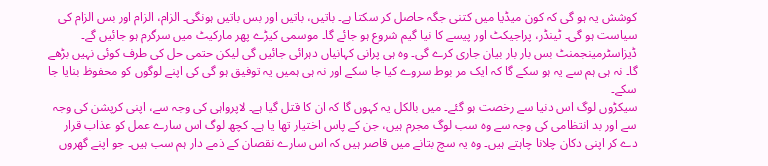کوشش یہ ہو گی کہ کون میڈیا میں کتنی جگہ حاصل کر سکتا ہے۔ باتیں، باتیں اور بس باتیں ہونگی۔ الزام، الزام اور بس الزام کی سیاست ہو گی۔ ٹینڈر، پراجیکٹ اور پیسے کا نیا گیم شروع ہو جائے گا۔ موسمی کیڑے پھر مارکیٹ میں سرگرم ہو جائیں گے۔ ڈیزاسٹرمینجمنٹ بس بار بار بیان جاری کرے گی۔ وہ ہی پرانی کہانیاں دہرائی جائیں گی لیکن حتمی حل کی طرف کوئی نہیں بڑھے گا۔ نہ ہی ہم سے یہ ہو سکے گا کہ ایک مر بوط سروے کیا جا سکے اور نہ ہی ہمیں یہ توفیق ہو گی کی اپنے لوگوں کو محفوظ بنایا جا سکے۔
سیکڑوں لوگ اس دنیا سے رخصت ہو گئے۔ میں بالکل یہ کہوں گا کہ ان کا قتل گیا ہے۔ لاپرواہی کی وجہ سے، اپنی کرپشن کی وجہ سے اور بد انتظامی کی وجہ سے وہ سب لوگ مجرم ہیں، جن کے پاس اختیار تھا یا ہے۔ کچھ لوگ اس سارے عمل کو عذاب قرار دے کر اپنی دکان چلانا چاہتے ہیں۔ وہ یہ سچ بتانے میں قاصر ہیں کہ اس سارے نقصان کے ذمے دار ہم سب ہیں۔ جو اپنے گھروں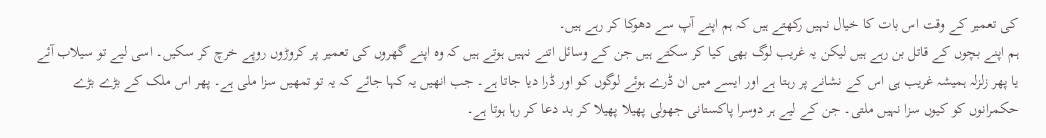کی تعمیر کے وقت اس بات کا خیال نہیں رکھتے ہیں کہ ہم اپنے آپ سے دھوکا کر رہے ہیں۔
ہم اپنے بچوں کے قاتل بن رہے ہیں لیکن یہ غریب لوگ بھی کیا کر سکتے ہیں جن کے وسائل اتنے نہیں ہوتے ہیں کہ وہ اپنے گھروں کی تعمیر پر کروڑوں روپے خرچ کر سکیں۔ اسی لیے تو سیلاب آئے یا پھر زلزلہ ہمیشہ غریب ہی اس کے نشانے پر رہتا ہے اور ایسے میں ان ڈرے ہوئے لوگوں کو اور ڈرا دیا جاتا ہے۔ جب انھیں یہ کہا جائے کہ یہ تو تمھیں سزا ملی ہے۔ پھر اس ملک کے بڑے بڑے حکمرانوں کو کیوں سزا نہیں ملتی۔ جن کے لیے ہر دوسرا پاکستانی جھولی پھیلا پھیلا کر بد دعا کر رہا ہوتا ہے۔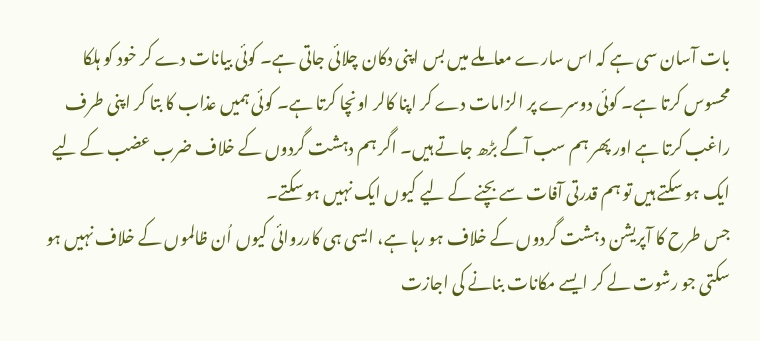بات آسان سی ہے کہ اس سارے معاملے میں بس اپنی دکان چلائی جاتی ہے۔ کوئی بیانات دے کر خود کو ہلکا محسوس کرتا ہے۔ کوئی دوسرے پر الزامات دے کر اپنا کالر اونچا کرتا ہے۔ کوئی ہمیں عذاب کا بتا کر اپنی طرف راغب کرتا ہے اور پھر ہم سب آگے بڑھ جاتے ہیں۔ اگر ہم دہشت گردوں کے خلاف ضرب عضب کے لیے ایک ہو سکتے ہیں تو ہم قدرتی آفات سے بچنے کے لیے کیوں ایک نہیں ہو سکتے۔
جس طرح کا آپریشن دہشت گردوں کے خلاف ہو رہا ہے، ایسی ہی کارروائی کیوں اُن ظالموں کے خلاف نہیں ہو سکتی جو رشوت لے کر ایسے مکانات بنانے کی اجازت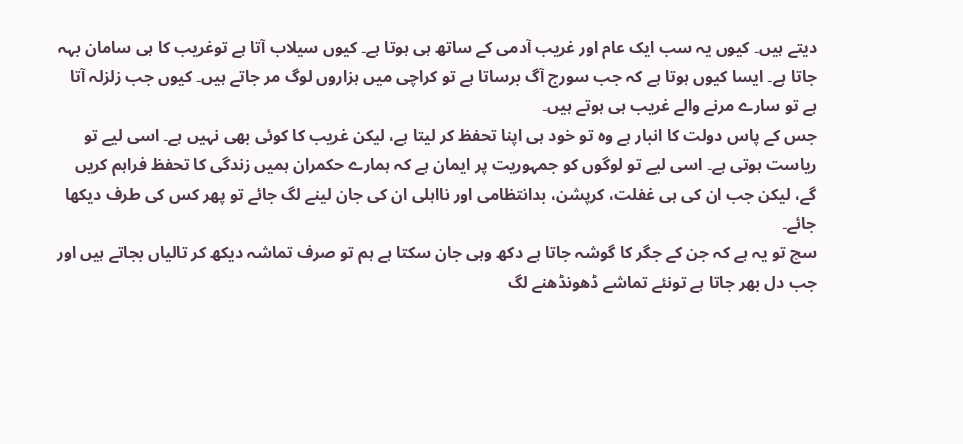دیتے ہیں۔ کیوں یہ سب ایک عام اور غریب آدمی کے ساتھ ہی ہوتا ہے۔ کیوں سیلاب آتا ہے توغریب کا ہی سامان بہہ جاتا ہے۔ ایسا کیوں ہوتا ہے کہ جب سورج آگ برساتا ہے تو کراچی میں ہزاروں لوگ مر جاتے ہیں۔ کیوں جب زلزلہ آتا ہے تو سارے مرنے والے غریب ہی ہوتے ہیں۔
جس کے پاس دولت کا انبار ہے وہ تو خود ہی اپنا تحفظ کر لیتا ہے، لیکن غریب کا کوئی بھی نہیں ہے۔ اسی لیے تو ریاست ہوتی ہے۔ اسی لیے تو لوگوں کو جمہوریت پر ایمان ہے کہ ہمارے حکمران ہمیں زندگی کا تحفظ فراہم کریں گے، لیکن جب ان کی ہی غفلت، کرپشن، بدانتظامی اور نااہلی ان کی جان لینے لگ جائے تو پھر کس کی طرف دیکھا جائے۔
سچ تو یہ ہے کہ جن کے جگر کا گوشہ جاتا ہے دکھ وہی جان سکتا ہے ہم تو صرف تماشہ دیکھ کر تالیاں بجاتے ہیں اور جب دل بھر جاتا ہے تونئے تماشے ڈھونڈھنے لگ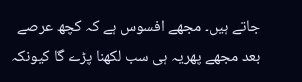جاتے ہیں۔ مجھے افسوس ہے کہ کچھ عرصے بعد مجھے پھریہ ہی سب لکھنا پڑے گا کیونکہ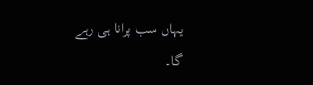یہاں سب پرانا ہی رہے گا۔